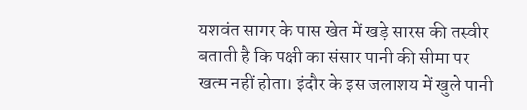यशवंत सागर के पास खेत में खड़े सारस की तस्वीर बताती है कि पक्षी का संसार पानी की सीमा पर खत्म नहीं होता। इंदौर के इस जलाशय में खुले पानी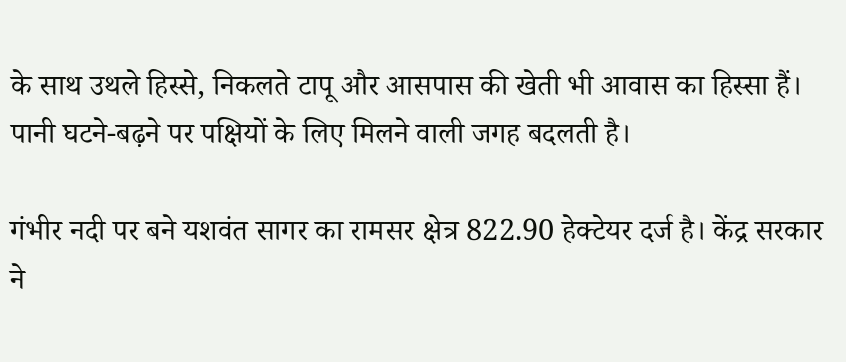के साथ उथले हिस्से, निकलते टापू और आसपास की खेती भी आवास का हिस्सा हैं। पानी घटने-बढ़ने पर पक्षियों के लिए मिलने वाली जगह बदलती है।

गंभीर नदी पर बने यशवंत सागर का रामसर क्षेत्र 822.90 हेक्टेयर दर्ज है। केंद्र सरकार ने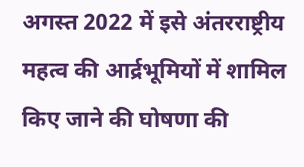अगस्त 2022 में इसे अंतरराष्ट्रीय महत्व की आर्द्रभूमियों में शामिल किए जाने की घोषणा की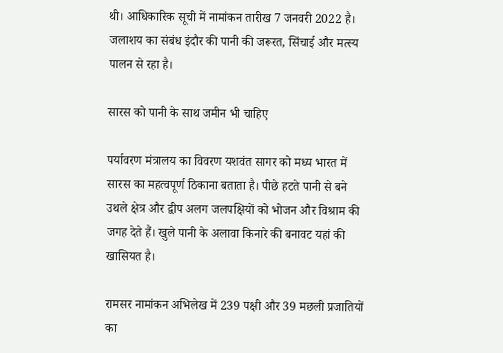थी। आधिकारिक सूची में नामांकन तारीख 7 जनवरी 2022 है। जलाशय का संबंध इंदौर की पानी की जरूरत, सिंचाई और मत्स्य पालन से रहा है।

सारस को पानी के साथ जमीन भी चाहिए

पर्यावरण मंत्रालय का विवरण यशवंत सागर को मध्य भारत में सारस का महत्वपूर्ण ठिकाना बताता है। पीछे हटते पानी से बने उथले क्षेत्र और द्वीप अलग जलपक्षियों को भोजन और विश्राम की जगह देते हैं। खुले पानी के अलावा किनारे की बनावट यहां की खासियत है।

रामसर नामांकन अभिलेख में 239 पक्षी और 39 मछली प्रजातियों का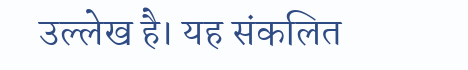उल्लेख है। यह संकलित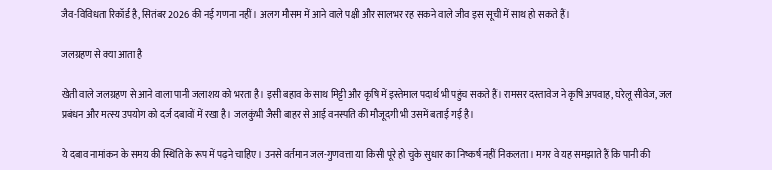जैव-विविधता रिकॉर्ड है, सितंबर 2026 की नई गणना नहीं। अलग मौसम में आने वाले पक्षी और सालभर रह सकने वाले जीव इस सूची में साथ हो सकते हैं।

जलग्रहण से क्या आता है

खेती वाले जलग्रहण से आने वाला पानी जलाशय को भरता है। इसी बहाव के साथ मिट्टी और कृषि में इस्तेमाल पदार्थ भी पहुंच सकते हैं। रामसर दस्तावेज ने कृषि अपवाह, घरेलू सीवेज, जल प्रबंधन और मत्स्य उपयोग को दर्ज दबावों में रखा है। जलकुंभी जैसी बाहर से आई वनस्पति की मौजूदगी भी उसमें बताई गई है।

ये दबाव नामांकन के समय की स्थिति के रूप में पढ़ने चाहिए। उनसे वर्तमान जल-गुणवत्ता या किसी पूरे हो चुके सुधार का निष्कर्ष नहीं निकलता। मगर वे यह समझाते हैं कि पानी की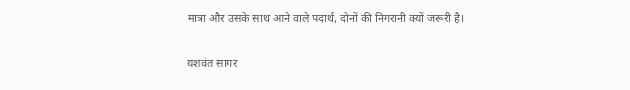मात्रा और उसके साथ आने वाले पदार्थ, दोनों की निगरानी क्यों जरूरी है।

यशवंत सागर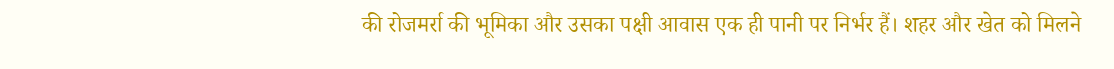की रोजमर्रा की भूमिका और उसका पक्षी आवास एक ही पानी पर निर्भर हैं। शहर और खेत को मिलने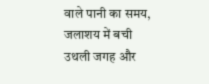वाले पानी का समय, जलाशय में बची उथली जगह और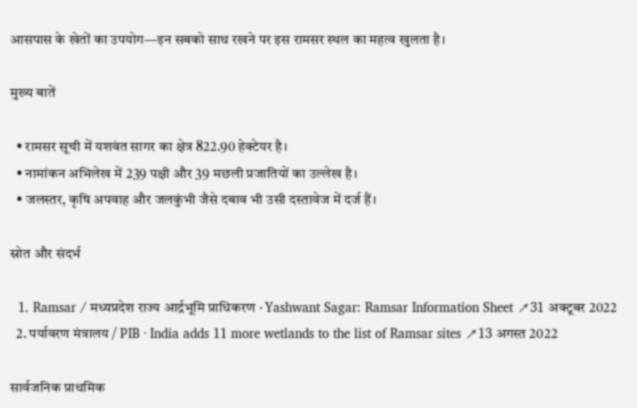आसपास के खेतों का उपयोग—इन सबको साथ रखने पर इस रामसर स्थल का महत्व खुलता है।

मुख्य बातें

  • रामसर सूची में यशवंत सागर का क्षेत्र 822.90 हेक्टेयर है।
  • नामांकन अभिलेख में 239 पक्षी और 39 मछली प्रजातियों का उल्लेख है।
  • जलस्तर, कृषि अपवाह और जलकुंभी जैसे दबाव भी उसी दस्तावेज में दर्ज हैं।

स्रोत और संदर्भ

  1. Ramsar / मध्यप्रदेश राज्य आर्द्रभूमि प्राधिकरण · Yashwant Sagar: Ramsar Information Sheet ↗31 अक्टूबर 2022
  2. पर्यावरण मंत्रालय / PIB · India adds 11 more wetlands to the list of Ramsar sites ↗13 अगस्त 2022

सार्वजनिक प्राथमिक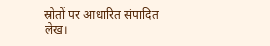स्रोतों पर आधारित संपादित लेख।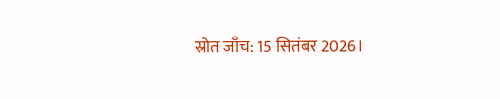स्रोत जाँच: 15 सितंबर 2026।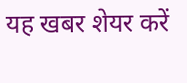यह खबर शेयर करें